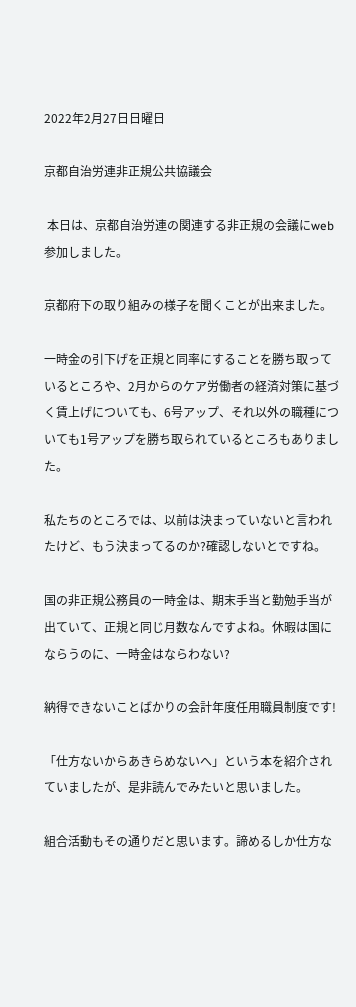2022年2月27日日曜日

京都自治労連非正規公共協議会

 本日は、京都自治労連の関連する非正規の会議にweb参加しました。

京都府下の取り組みの様子を聞くことが出来ました。

一時金の引下げを正規と同率にすることを勝ち取っているところや、2月からのケア労働者の経済対策に基づく賃上げについても、6号アップ、それ以外の職種についても1号アップを勝ち取られているところもありました。

私たちのところでは、以前は決まっていないと言われたけど、もう決まってるのか?確認しないとですね。

国の非正規公務員の一時金は、期末手当と勤勉手当が出ていて、正規と同じ月数なんですよね。休暇は国にならうのに、一時金はならわない?

納得できないことばかりの会計年度任用職員制度です!

「仕方ないからあきらめないへ」という本を紹介されていましたが、是非読んでみたいと思いました。

組合活動もその通りだと思います。諦めるしか仕方な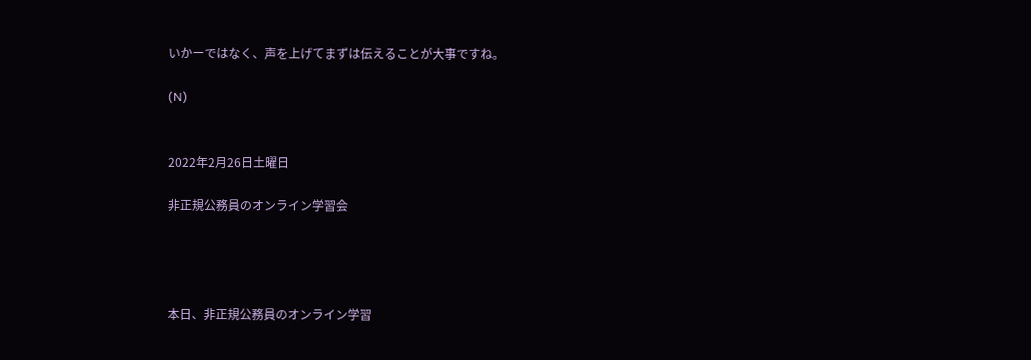いかーではなく、声を上げてまずは伝えることが大事ですね。

(N)


2022年2月26日土曜日

非正規公務員のオンライン学習会




本日、非正規公務員のオンライン学習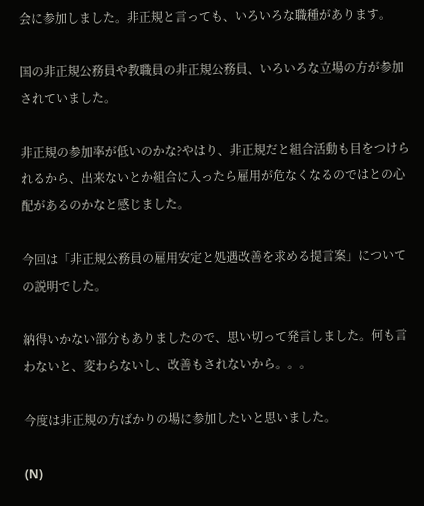会に参加しました。非正規と言っても、いろいろな職種があります。

国の非正規公務員や教職員の非正規公務員、いろいろな立場の方が参加されていました。

非正規の参加率が低いのかな?やはり、非正規だと組合活動も目をつけられるから、出来ないとか組合に入ったら雇用が危なくなるのではとの心配があるのかなと感じました。

今回は「非正規公務員の雇用安定と処遇改善を求める提言案」についての説明でした。

納得いかない部分もありましたので、思い切って発言しました。何も言わないと、変わらないし、改善もされないから。。。

今度は非正規の方ばかりの場に参加したいと思いました。

(N)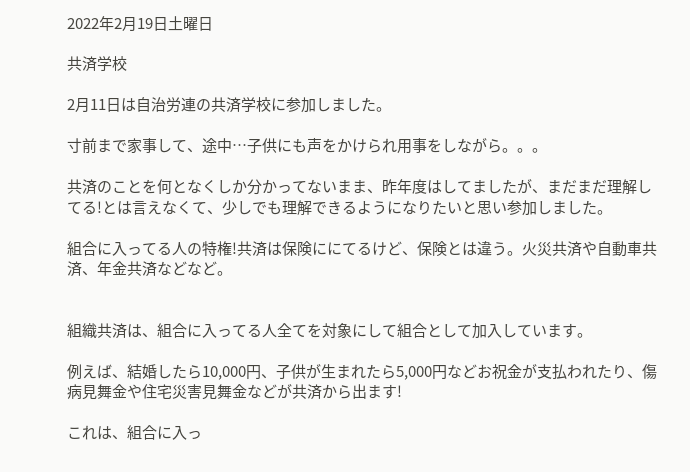2022年2月19日土曜日

共済学校

2月11日は自治労連の共済学校に参加しました。

寸前まで家事して、途中…子供にも声をかけられ用事をしながら。。。

共済のことを何となくしか分かってないまま、昨年度はしてましたが、まだまだ理解してる!とは言えなくて、少しでも理解できるようになりたいと思い参加しました。

組合に入ってる人の特権!共済は保険ににてるけど、保険とは違う。火災共済や自動車共済、年金共済などなど。


組織共済は、組合に入ってる人全てを対象にして組合として加入しています。

例えば、結婚したら10,000円、子供が生まれたら5,000円などお祝金が支払われたり、傷病見舞金や住宅災害見舞金などが共済から出ます!

これは、組合に入っ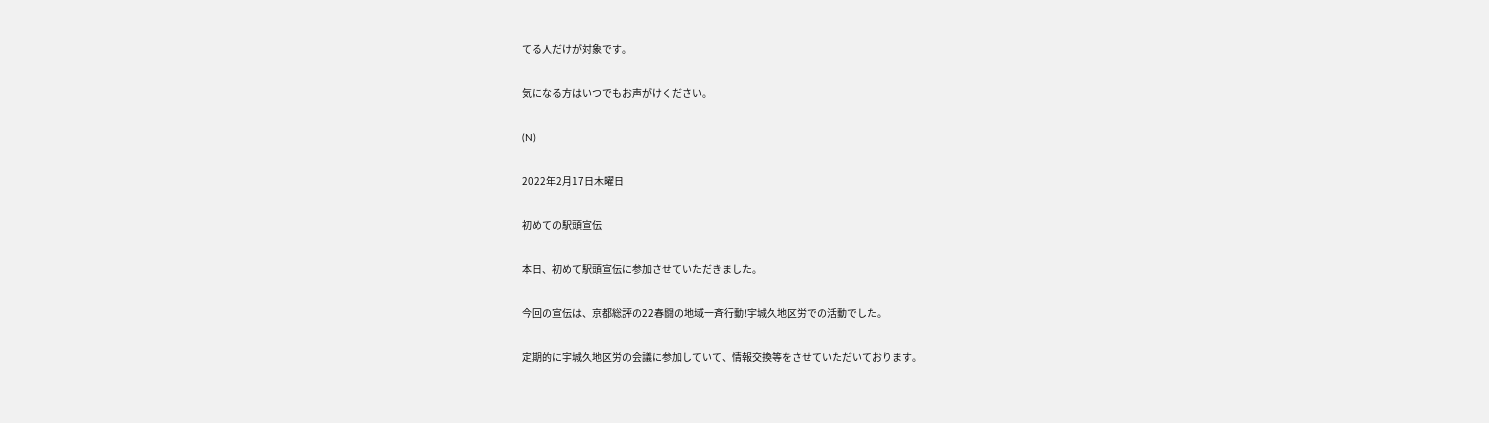てる人だけが対象です。

気になる方はいつでもお声がけください。

(N)

2022年2月17日木曜日

初めての駅頭宣伝

本日、初めて駅頭宣伝に参加させていただきました。

今回の宣伝は、京都総評の22春闘の地域一斉行動!宇城久地区労での活動でした。

定期的に宇城久地区労の会議に参加していて、情報交換等をさせていただいております。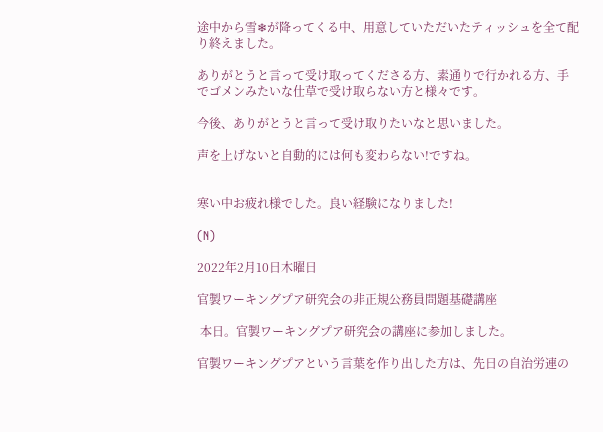途中から雪❄が降ってくる中、用意していただいたティッシュを全て配り終えました。

ありがとうと言って受け取ってくださる方、素通りで行かれる方、手でゴメンみたいな仕草で受け取らない方と様々です。

今後、ありがとうと言って受け取りたいなと思いました。

声を上げないと自動的には何も変わらない!ですね。


寒い中お疲れ様でした。良い経験になりました!

(N)

2022年2月10日木曜日

官製ワーキングプア研究会の非正規公務員問題基礎講座

 本日。官製ワーキングプア研究会の講座に参加しました。

官製ワーキングプアという言葉を作り出した方は、先日の自治労連の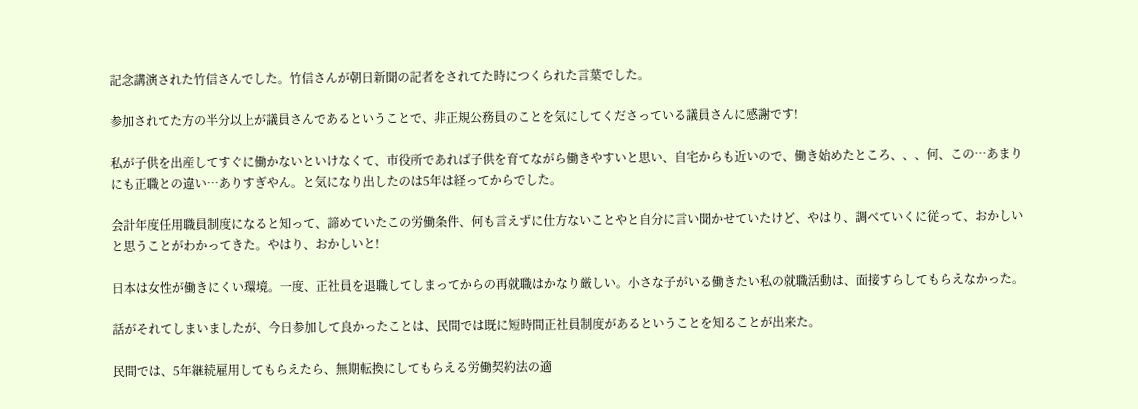記念講演された竹信さんでした。竹信さんが朝日新聞の記者をされてた時につくられた言葉でした。

参加されてた方の半分以上が議員さんであるということで、非正規公務員のことを気にしてくださっている議員さんに感謝です!

私が子供を出産してすぐに働かないといけなくて、市役所であれば子供を育てながら働きやすいと思い、自宅からも近いので、働き始めたところ、、、何、この…あまりにも正職との違い…ありすぎやん。と気になり出したのは5年は経ってからでした。

会計年度任用職員制度になると知って、諦めていたこの労働条件、何も言えずに仕方ないことやと自分に言い聞かせていたけど、やはり、調べていくに従って、おかしいと思うことがわかってきた。やはり、おかしいと!

日本は女性が働きにくい環境。一度、正社員を退職してしまってからの再就職はかなり厳しい。小さな子がいる働きたい私の就職活動は、面接すらしてもらえなかった。

話がそれてしまいましたが、今日参加して良かったことは、民間では既に短時間正社員制度があるということを知ることが出来た。

民間では、5年継続雇用してもらえたら、無期転換にしてもらえる労働契約法の適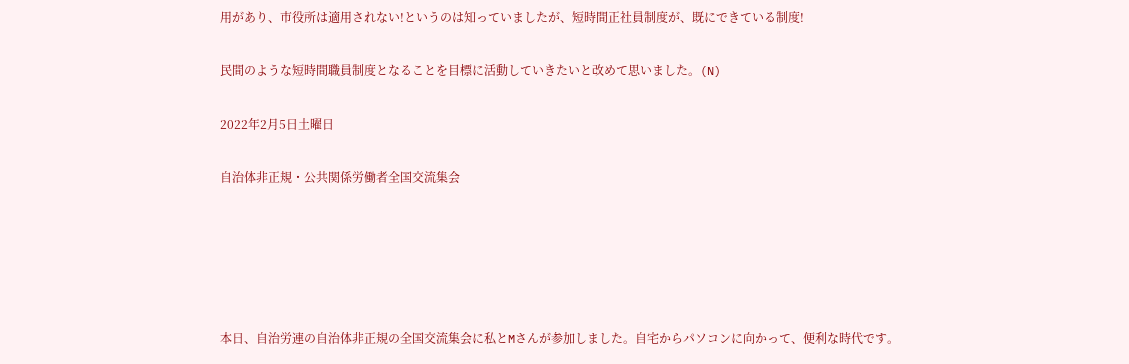用があり、市役所は適用されない!というのは知っていましたが、短時間正社員制度が、既にできている制度!

民間のような短時間職員制度となることを目標に活動していきたいと改めて思いました。(N)

2022年2月5日土曜日

自治体非正規・公共関係労働者全国交流集会





本日、自治労連の自治体非正規の全国交流集会に私とMさんが参加しました。自宅からパソコンに向かって、便利な時代です。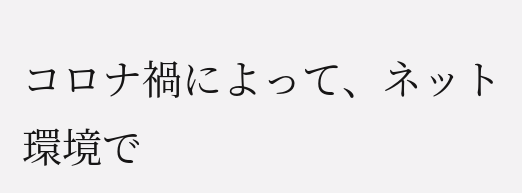コロナ禍によって、ネット環境で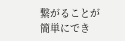繋がることが簡単にでき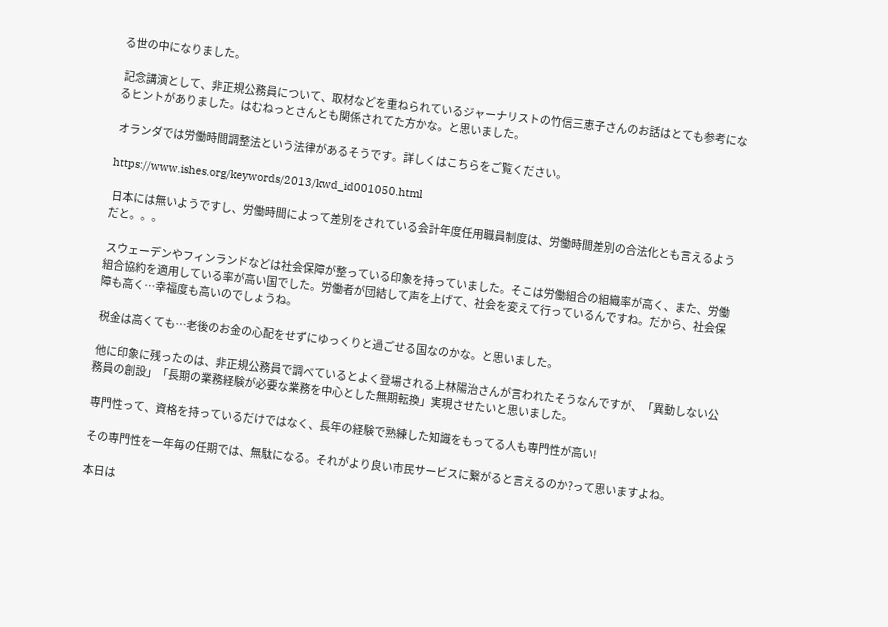る世の中になりました。

 記念講演として、非正規公務員について、取材などを重ねられているジャーナリストの竹信三恵子さんのお話はとても参考になるヒントがありました。はむねっとさんとも関係されてた方かな。と思いました。

 オランダでは労働時間調整法という法律があるそうです。詳しくはこちらをご覧ください。

https://www.ishes.org/keywords/2013/kwd_id001050.html

 日本には無いようですし、労働時間によって差別をされている会計年度任用職員制度は、労働時間差別の合法化とも言えるようだと。。。

 スウェーデンやフィンランドなどは社会保障が整っている印象を持っていました。そこは労働組合の組織率が高く、また、労働組合協約を適用している率が高い国でした。労働者が団結して声を上げて、社会を変えて行っているんですね。だから、社会保障も高く…幸福度も高いのでしょうね。

 税金は高くても…老後のお金の心配をせずにゆっくりと過ごせる国なのかな。と思いました。

 他に印象に残ったのは、非正規公務員で調べているとよく登場される上林陽治さんが言われたそうなんですが、「異動しない公務員の創設」「長期の業務経験が必要な業務を中心とした無期転換」実現させたいと思いました。

 専門性って、資格を持っているだけではなく、長年の経験で熟練した知識をもってる人も専門性が高い!

 その専門性を一年毎の任期では、無駄になる。それがより良い市民サービスに繋がると言えるのか?って思いますよね。

 本日は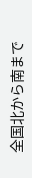全国北から南まで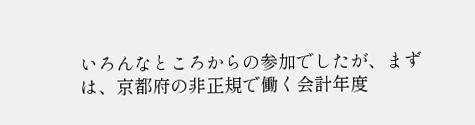いろんなところからの参加でしたが、まずは、京都府の非正規で働く会計年度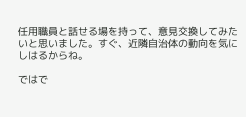任用職員と話せる場を持って、意見交換してみたいと思いました。すぐ、近隣自治体の動向を気にしはるからね。

ではで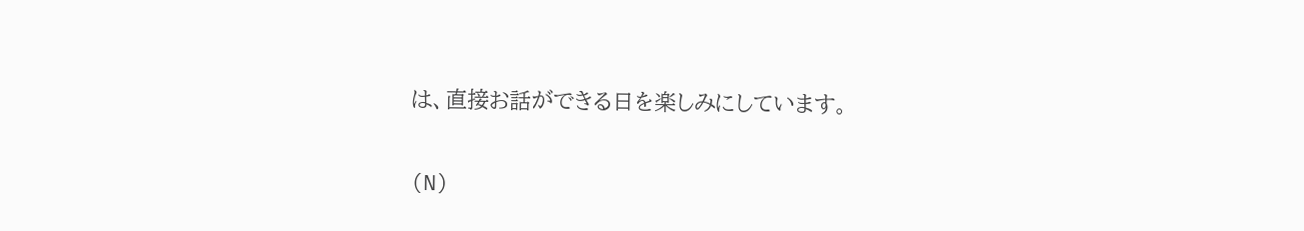は、直接お話ができる日を楽しみにしています。

(N)